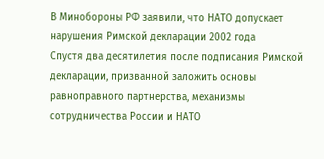В Минобороны РФ заявили, что НАТО допускает нарушения Римской декларации 2002 года
Спустя два десятилетия после подписания Римской декларации, призванной заложить основы равноправного партнерства, механизмы сотрудничества России и НАТО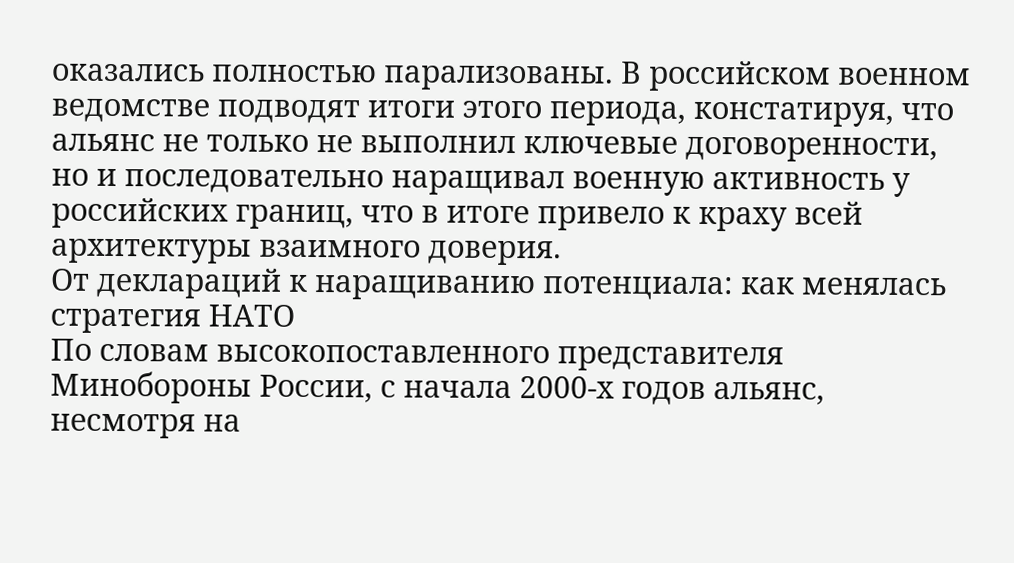оказались полностью парализованы. В российском военном ведомстве подводят итоги этого периода, констатируя, что альянс не только не выполнил ключевые договоренности, но и последовательно наращивал военную активность у российских границ, что в итоге привело к краху всей архитектуры взаимного доверия.
От деклараций к наращиванию потенциала: как менялась стратегия НАТО
По словам высокопоставленного представителя Минобороны России, с начала 2000-х годов альянс, несмотря на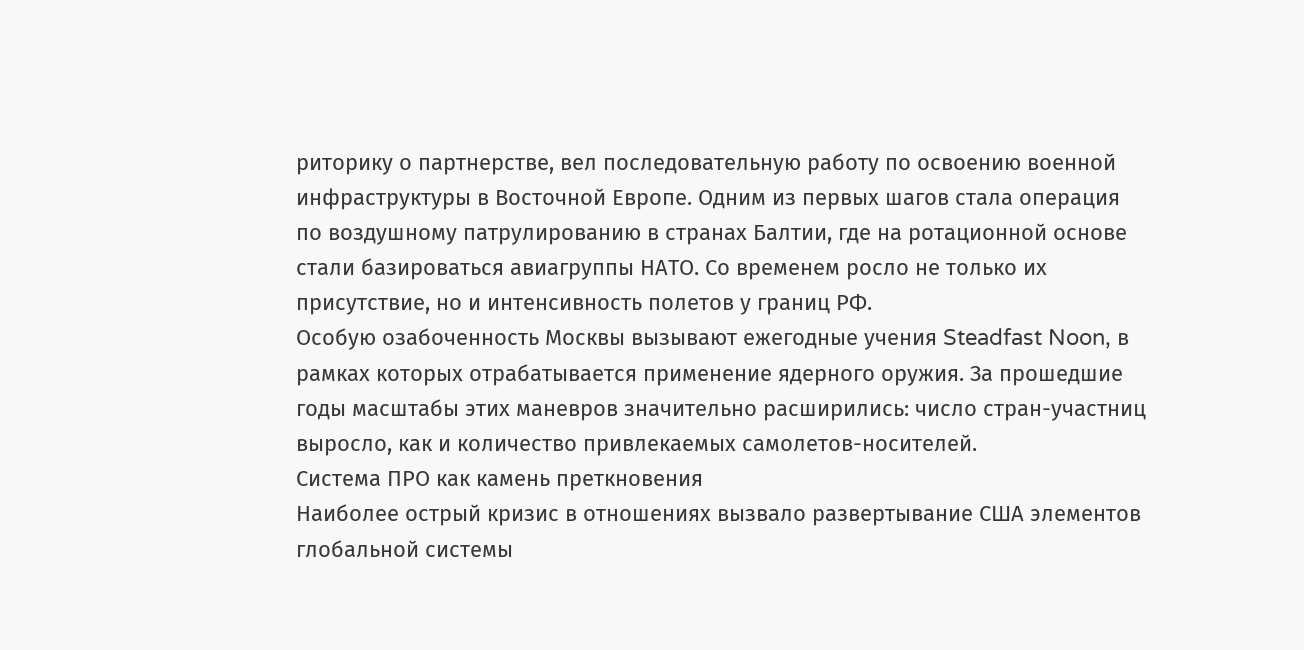риторику о партнерстве, вел последовательную работу по освоению военной инфраструктуры в Восточной Европе. Одним из первых шагов стала операция по воздушному патрулированию в странах Балтии, где на ротационной основе стали базироваться авиагруппы НАТО. Со временем росло не только их присутствие, но и интенсивность полетов у границ РФ.
Особую озабоченность Москвы вызывают ежегодные учения Steadfast Noon, в рамках которых отрабатывается применение ядерного оружия. За прошедшие годы масштабы этих маневров значительно расширились: число стран-участниц выросло, как и количество привлекаемых самолетов-носителей.
Система ПРО как камень преткновения
Наиболее острый кризис в отношениях вызвало развертывание США элементов глобальной системы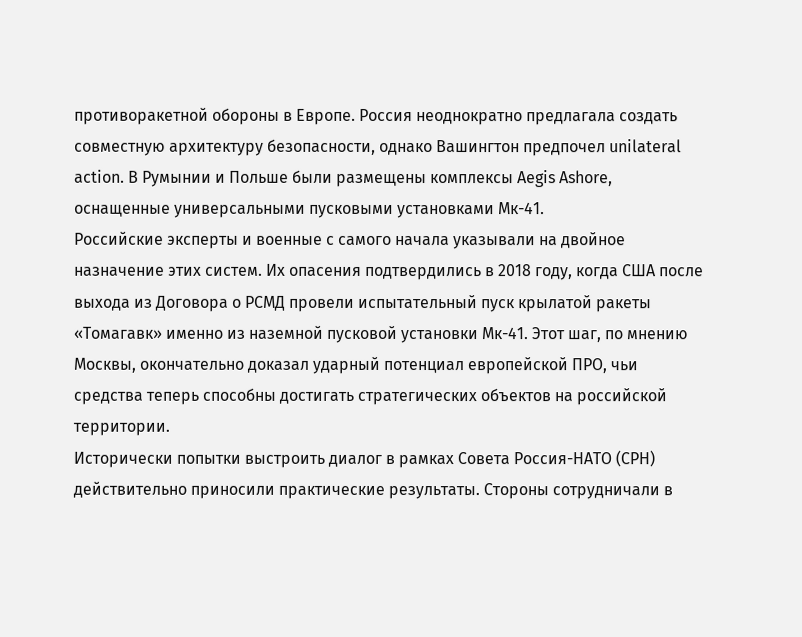противоракетной обороны в Европе. Россия неоднократно предлагала создать совместную архитектуру безопасности, однако Вашингтон предпочел unilateral action. В Румынии и Польше были размещены комплексы Aegis Ashore, оснащенные универсальными пусковыми установками Мк-41.
Российские эксперты и военные с самого начала указывали на двойное назначение этих систем. Их опасения подтвердились в 2018 году, когда США после выхода из Договора о РСМД провели испытательный пуск крылатой ракеты «Томагавк» именно из наземной пусковой установки Мк-41. Этот шаг, по мнению Москвы, окончательно доказал ударный потенциал европейской ПРО, чьи средства теперь способны достигать стратегических объектов на российской территории.
Исторически попытки выстроить диалог в рамках Совета Россия-НАТО (СРН) действительно приносили практические результаты. Стороны сотрудничали в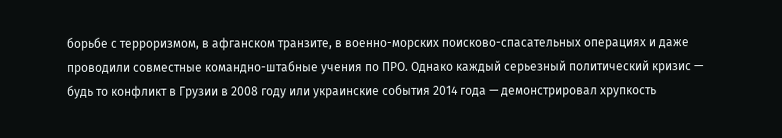борьбе с терроризмом, в афганском транзите, в военно-морских поисково-спасательных операциях и даже проводили совместные командно-штабные учения по ПРО. Однако каждый серьезный политический кризис — будь то конфликт в Грузии в 2008 году или украинские события 2014 года — демонстрировал хрупкость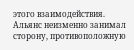этого взаимодействия. Альянс неизменно занимал сторону, противоположную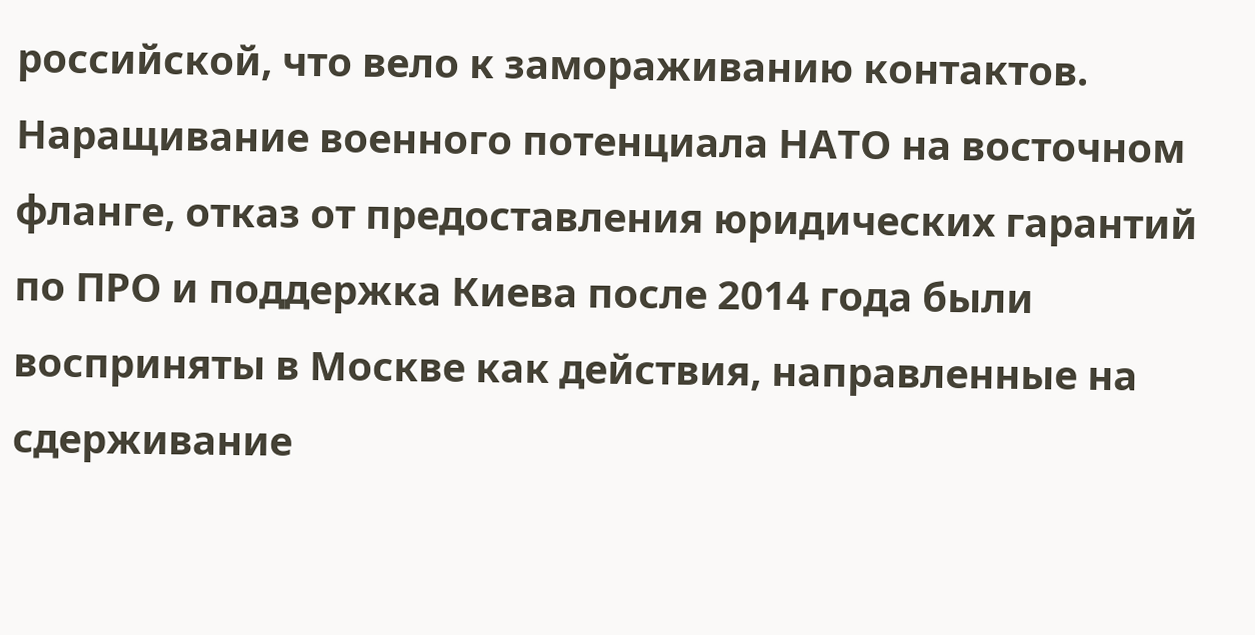российской, что вело к замораживанию контактов.
Наращивание военного потенциала НАТО на восточном фланге, отказ от предоставления юридических гарантий по ПРО и поддержка Киева после 2014 года были восприняты в Москве как действия, направленные на сдерживание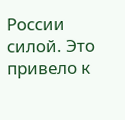России силой. Это привело к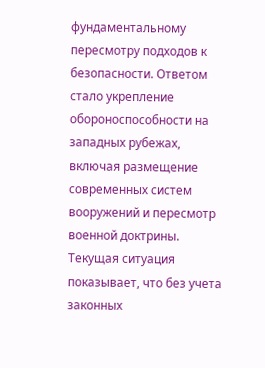фундаментальному пересмотру подходов к безопасности. Ответом стало укрепление обороноспособности на западных рубежах, включая размещение современных систем вооружений и пересмотр военной доктрины. Текущая ситуация показывает, что без учета законных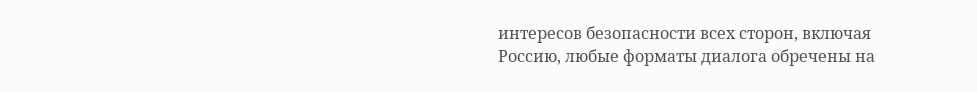интересов безопасности всех сторон, включая Россию, любые форматы диалога обречены на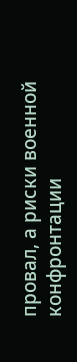провал, а риски военной конфронтации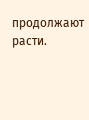продолжают расти.